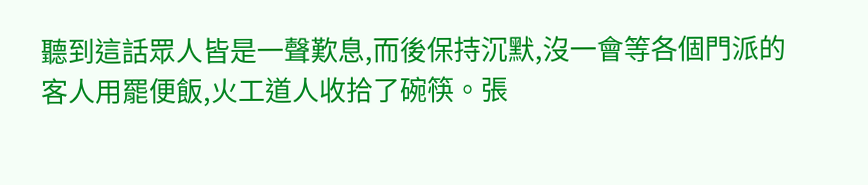聽到這話眾人皆是一聲歎息,而後保持沉默,沒一會等各個門派的客人用罷便飯,火工道人收拾了碗筷。張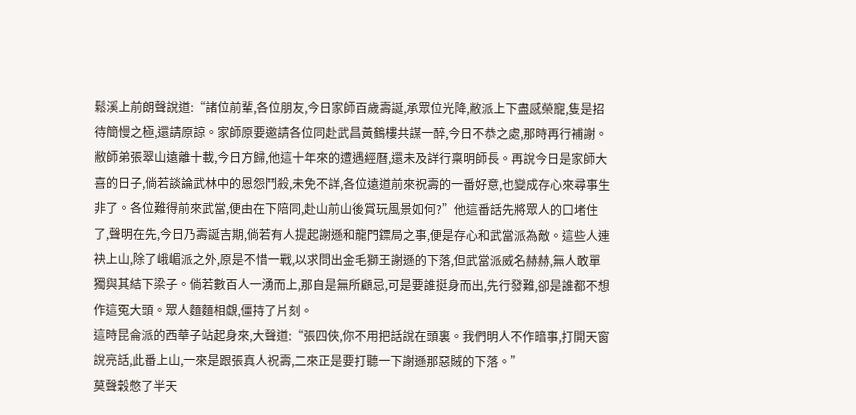鬆溪上前朗聲說道:“諸位前輩,各位朋友,今日家師百歲壽誕,承眾位光降,敝派上下盡感榮寵,隻是招待簡慢之極,還請原諒。家師原要邀請各位同赴武昌黃鶴樓共謀一醉,今日不恭之處,那時再行補謝。敝師弟張翠山遠離十載,今日方歸,他這十年來的遭遇經曆,還未及詳行稟明師長。再說今日是家師大喜的日子,倘若談論武林中的恩怨鬥殺,未免不詳,各位遠道前來祝壽的一番好意,也變成存心來尋事生非了。各位難得前來武當,便由在下陪同,赴山前山後賞玩風景如何?”他這番話先將眾人的口堵住了,聲明在先,今日乃壽誕吉期,倘若有人提起謝遜和龍門鏢局之事,便是存心和武當派為敵。這些人連袂上山,除了峨嵋派之外,原是不惜一戰,以求問出金毛獅王謝遜的下落,但武當派威名赫赫,無人敢單獨與其結下梁子。倘若數百人一湧而上,那自是無所顧忌,可是要誰挺身而出,先行發難,卻是誰都不想作這冤大頭。眾人麵麵相覷,僵持了片刻。
這時昆侖派的西華子站起身來,大聲道:“張四俠,你不用把話說在頭裏。我們明人不作暗事,打開天窗說亮話,此番上山,一來是跟張真人祝壽,二來正是要打聽一下謝遜那惡賊的下落。”
莫聲穀憋了半天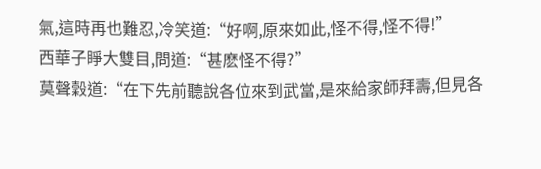氣,這時再也難忍,冷笑道:“好啊,原來如此,怪不得,怪不得!”
西華子睜大雙目,問道:“甚麽怪不得?”
莫聲穀道:“在下先前聽說各位來到武當,是來給家師拜壽,但見各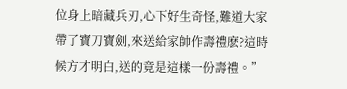位身上暗藏兵刃,心下好生奇怪,難道大家帶了寶刀寶劍,來送給家帥作壽禮麽?這時候方才明白,送的竟是這樣一份壽禮。”